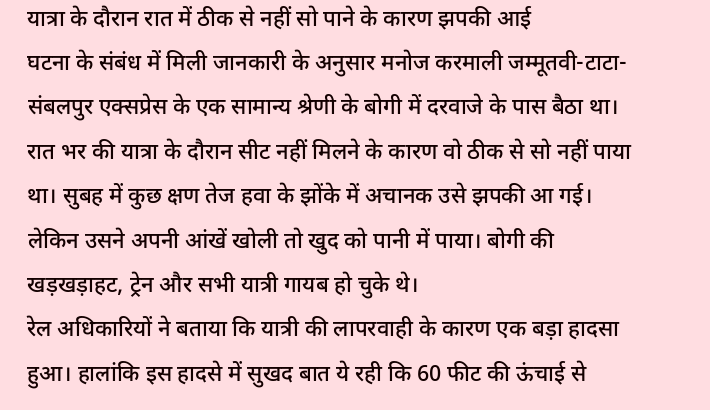यात्रा के दौरान रात में ठीक से नहीं सो पाने के कारण झपकी आई
घटना के संबंध में मिली जानकारी के अनुसार मनोज करमाली जम्मूतवी-टाटा-संबलपुर एक्सप्रेस के एक सामान्य श्रेणी के बोगी में दरवाजे के पास बैठा था। रात भर की यात्रा के दौरान सीट नहीं मिलने के कारण वो ठीक से सो नहीं पाया था। सुबह में कुछ क्षण तेज हवा के झोंके में अचानक उसे झपकी आ गई। लेकिन उसने अपनी आंखें खोली तो खुद को पानी में पाया। बोगी की खड़खड़ाहट, ट्रेन और सभी यात्री गायब हो चुके थे।
रेल अधिकारियों ने बताया कि यात्री की लापरवाही के कारण एक बड़ा हादसा हुआ। हालांकि इस हादसे में सुखद बात ये रही कि 60 फीट की ऊंचाई से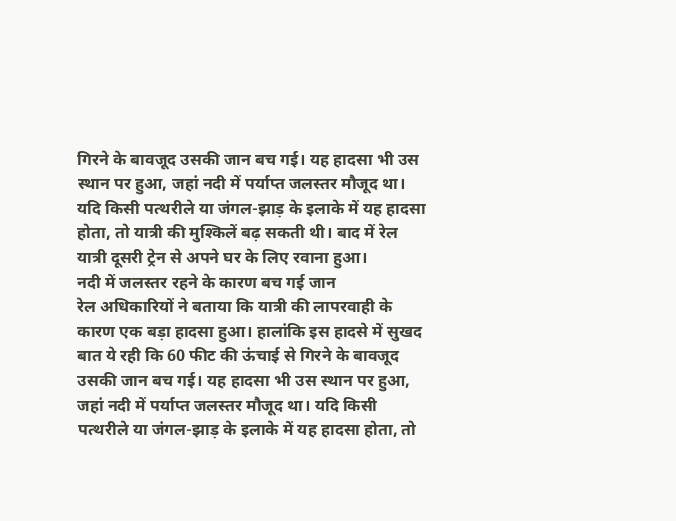गिरने के बावजूद उसकी जान बच गई। यह हादसा भी उस स्थान पर हुआ, जहां नदी में पर्याप्त जलस्तर मौजूद था। यदि किसी पत्थरीले या जंगल-झाड़ के इलाके में यह हादसा होता, तो यात्री की मुश्किलें बढ़ सकती थी। बाद में रेल यात्री दूसरी ट्रेन से अपने घर के लिए रवाना हुआ।
नदी में जलस्तर रहने के कारण बच गई जान
रेल अधिकारियों ने बताया कि यात्री की लापरवाही के कारण एक बड़ा हादसा हुआ। हालांकि इस हादसे में सुखद बात ये रही कि 60 फीट की ऊंचाई से गिरने के बावजूद उसकी जान बच गई। यह हादसा भी उस स्थान पर हुआ, जहां नदी में पर्याप्त जलस्तर मौजूद था। यदि किसी पत्थरीले या जंगल-झाड़ के इलाके में यह हादसा होता, तो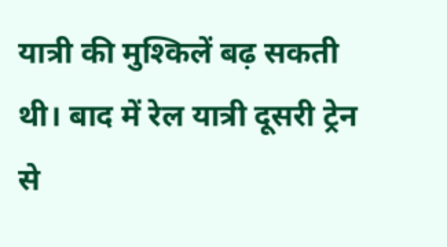यात्री की मुश्किलें बढ़ सकती थी। बाद में रेल यात्री दूसरी ट्रेन से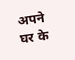अपने घर के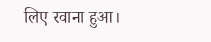लिए रवाना हुआ।